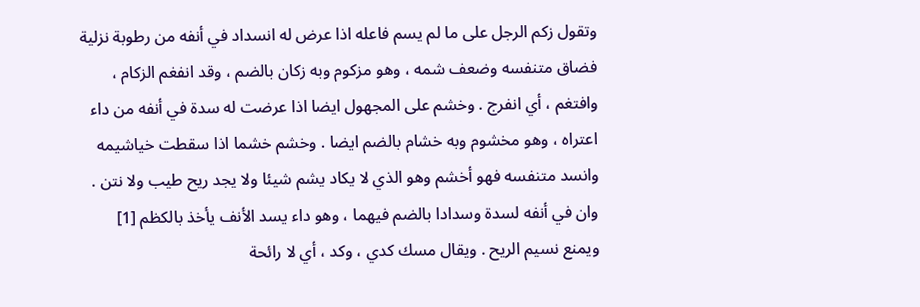وتقول زكم الرجل على ما لم يسم فاعله اذا عرض له انسداد في أنفه من رطوبة نزلية فضاق متنفسه وضعف شمه ، وهو مزكوم وبه زكان بالضم ، وقد انفغم الزكام ، وافتغم ، أي انفرج . وخشم على المجهول ايضا اذا عرضت له سدة في أنفه من داء اعتراه ، وهو مخشوم وبه خشام بالضم ايضا . وخشم خشما اذا سقطت خياشيمه وانسد متنفسه فهو أخشم وهو الذي لا يكاد يشم شيئا ولا يجد ريح طيب ولا نتن . وان في أنفه لسدة وسدادا بالضم فيهما ، وهو داء يسد الأنف يأخذ بالكظم [1] ويمنع نسيم الريح . ويقال مسك كدي ، وكد ، أي لا رائحة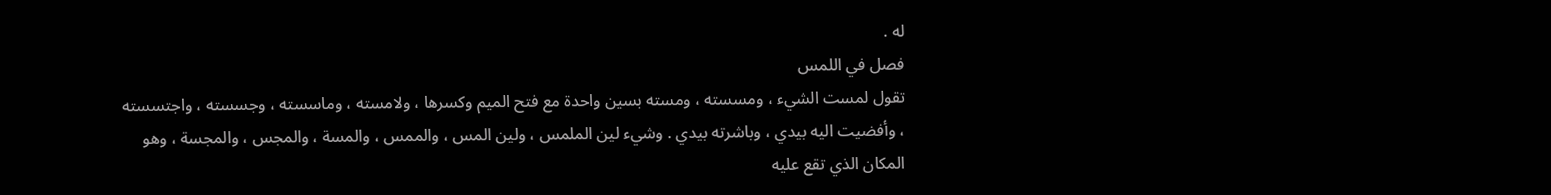له .
فصل في اللمس
تقول لمست الشيء ، ومسسته ، ومسته بسين واحدة مع فتح الميم وكسرها ، ولامسته ، وماسسته ، وجسسته ، واجتسسته ، وأفضيت اليه بيدي ، وباشرته بيدي . وشيء لين الملمس ، ولين المس ، والممس ، والمسة ، والمجس ، والمجسة ، وهو المكان الذي تقع عليه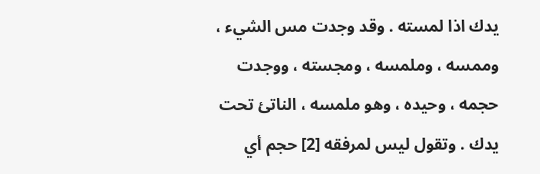يدك اذا لمسته . وقد وجدت مس الشيء ، وممسه ، وملمسه ، ومجسته ، ووجدت حجمه ، وحيده ، وهو ملمسه ، الناتئ تحت يدك . وتقول ليس لمرفقه [2] حجم أي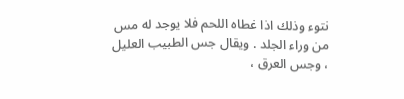نتوء وذلك اذا غطاه اللحم فلا يوجد له مس من وراء الجلد . ويقال جس الطبيب العليل ، وجس العرق ،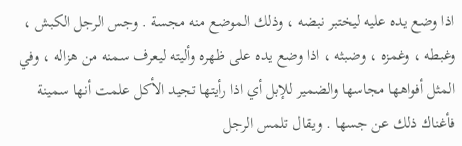اذا وضع يده عليه ليختبر نبضه ، وذلك الموضع منه مجسة . وجس الرجل الكبش ، وغبطه ، وغمزه ، وضبثه ، اذا وضع يده على ظهره وأليته ليعرف سمنه من هزاله ، وفي المثل أفواهها مجاسها والضمير للإبل أي اذا رأيتها تجيد الأكل علمت أنها سمينة فأغناك ذلك عن جسها . ويقال تلمس الرجل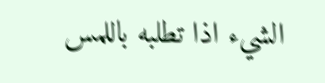الشيء اذا تطلبه باللمس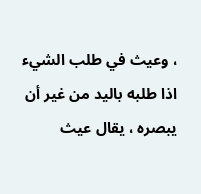، وعيث في طلب الشيء اذا طلبه باليد من غير أن يبصره ، يقال عيث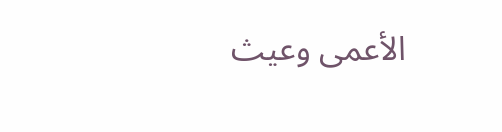الأعمى وعيث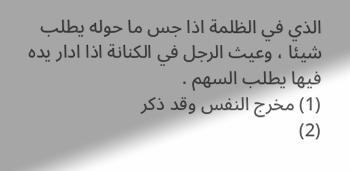الذي في الظلمة اذا جس ما حوله يطلب شيئا ، وعيث الرجل في الكنانة اذا ادار يده فيها يطلب السهم .
(1) مخرج النفس وقد ذكر
(2)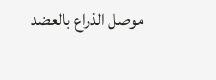موصل الذراع بالعضد